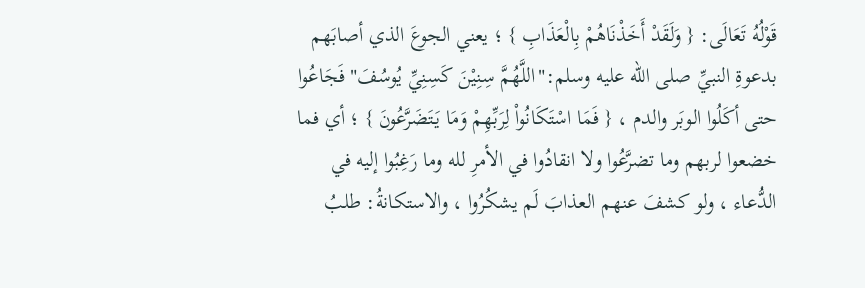قَوْلُهُ تَعَالَى: { وَلَقَدْ أَخَذْنَاهُمْ بِالْعَذَابِ } ؛ يعني الجوعَ الذي أصابَهم بدعوةِ النبيِّ صلى الله عليه وسلم:"اللَّهُمَّ سِنِيْنَ كَسِنِيِّ يُوسُفَ"فَجَاعُوا حتى أكَلُوا الوبَر والدم ، { فَمَا اسْتَكَانُواْ لِرَبِّهِمْ وَمَا يَتَضَرَّعُونَ } ؛ أي فما خضعوا لربهم وما تضرَّعُوا ولا انقادُوا في الأمرِ لله وما رَغِبُوا إليه في الدُّعاء ، ولو كشفَ عنهم العذابَ لَم يشكُرُوا ، والاستكانةُ: طلبُ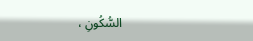السُّكُونِ ،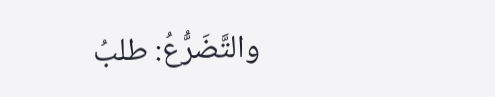والتَّضَرُّعُ: طلبُ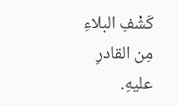كَشْفِ البلاءِ مِن القادرِ عليهِ.